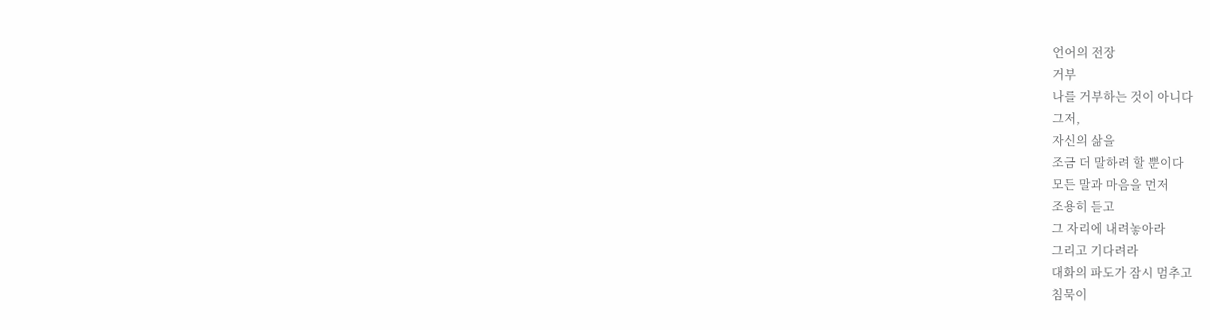언어의 전장
거부
나를 거부하는 것이 아니다
그저,
자신의 삶을
조금 더 말하려 할 뿐이다
모든 말과 마음을 먼저
조용히 듣고
그 자리에 내려놓아라
그리고 기다려라
대화의 파도가 잠시 멈추고
침묵이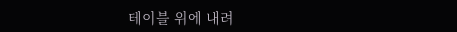테이블 위에 내려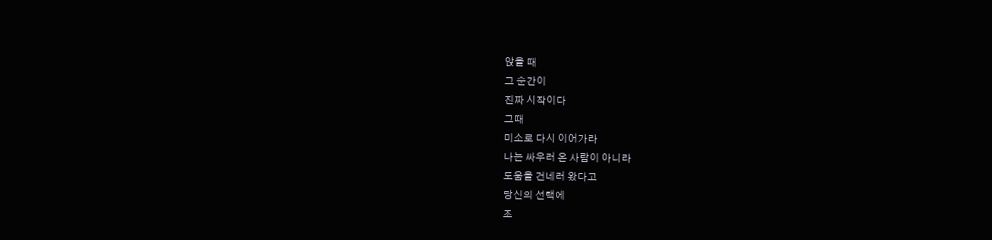앉을 때
그 순간이
진짜 시작이다
그때
미소로 다시 이어가라
나는 싸우러 온 사람이 아니라
도움을 건네러 왔다고
당신의 선택에
조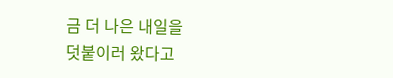금 더 나은 내일을
덧붙이러 왔다고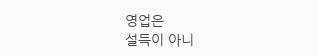영업은
설득이 아니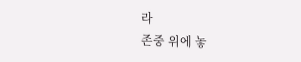라
존중 위에 놓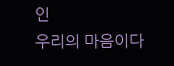인
우리의 마음이다